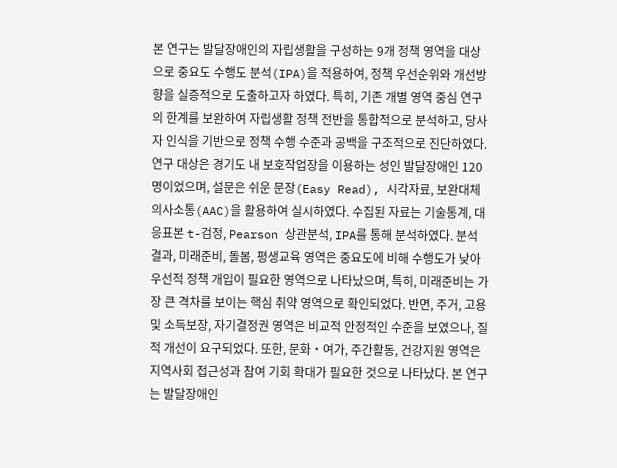본 연구는 발달장애인의 자립생활을 구성하는 9개 정책 영역을 대상으로 중요도 수행도 분석(IPA)을 적용하여, 정책 우선순위와 개선방향을 실증적으로 도출하고자 하였다. 특히, 기존 개별 영역 중심 연구의 한계를 보완하여 자립생활 정책 전반을 통합적으로 분석하고, 당사자 인식을 기반으로 정책 수행 수준과 공백을 구조적으로 진단하였다. 연구 대상은 경기도 내 보호작업장을 이용하는 성인 발달장애인 120명이었으며, 설문은 쉬운 문장(Easy Read), 시각자료, 보완대체의사소통(AAC)을 활용하여 실시하였다. 수집된 자료는 기술통계, 대응표본 t-검정, Pearson 상관분석, IPA를 통해 분석하였다. 분석 결과, 미래준비, 돌봄, 평생교육 영역은 중요도에 비해 수행도가 낮아 우선적 정책 개입이 필요한 영역으로 나타났으며, 특히, 미래준비는 가장 큰 격차를 보이는 핵심 취약 영역으로 확인되었다. 반면, 주거, 고용 및 소득보장, 자기결정권 영역은 비교적 안정적인 수준을 보였으나, 질적 개선이 요구되었다. 또한, 문화・여가, 주간활동, 건강지원 영역은 지역사회 접근성과 참여 기회 확대가 필요한 것으로 나타났다. 본 연구는 발달장애인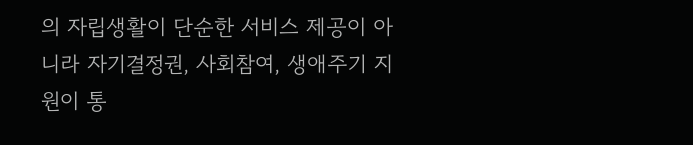의 자립생활이 단순한 서비스 제공이 아니라 자기결정권, 사회참여, 생애주기 지원이 통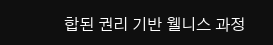합된 권리 기반 웰니스 과정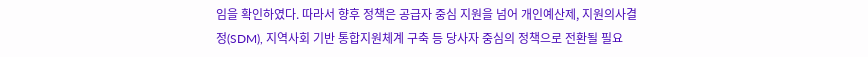임을 확인하였다. 따라서 향후 정책은 공급자 중심 지원을 넘어 개인예산제, 지원의사결정(SDM), 지역사회 기반 통합지원체계 구축 등 당사자 중심의 정책으로 전환될 필요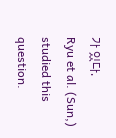가 있다.
Ryu et al. (Sun,) studied this question.